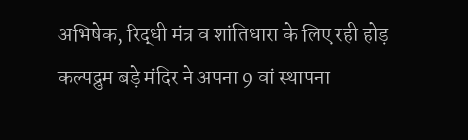अभिषेक, रिद्धी मंत्र व शांतिधारा के लिए रही होड़
कल्पद्रुम बड़े मंदिर ने अपना 9 वां स्थापना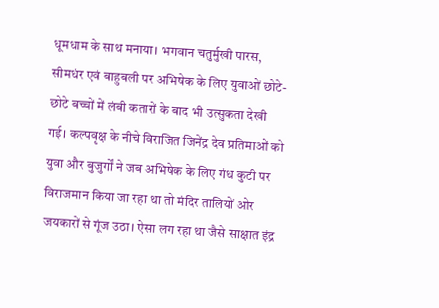धूमधाम के साथ मनाया। भगवान चतुर्मुखी पारस, सीमधंर एवं बाहुबली पर अभिषेक के लिए युवाओं छोटे-छोटे बच्चों में लंबी कतारों के बाद भी उत्सुकता देखी गई। कल्पवृक्ष के नीचे विराजित जिनेंद्र देव प्रतिमाओं को युवा और बुजुर्गों ने जब अभिषेक के लिए गंध कुटी पर विराजमान किया जा रहा था तो मंदिर तालियों ओर जयकारों से गूंज उठा। ऐसा लग रहा था जैसे साक्षात इंद्र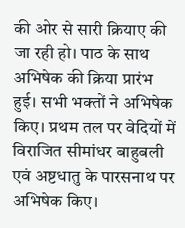की ओर से सारी क्रियाए की जा रही हो। पाठ के साथ अभिषेक की क्रिया प्रारंभ हुई। सभी भक्तों ने अभिषेक किए। प्रथम तल पर वेदियों में विराजित सीमांधर बाहुबली एवं अष्टधातु के पारसनाथ पर अभिषेक किए।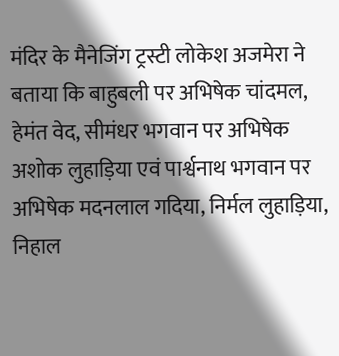मंदिर के मैनेजिंग ट्रस्टी लोकेश अजमेरा ने बताया कि बाहुबली पर अभिषेक चांदमल, हेमंत वेद, सीमंधर भगवान पर अभिषेक अशोक लुहाड़िया एवं पार्श्वनाथ भगवान पर अभिषेक मदनलाल गदिया, निर्मल लुहाड़िया, निहाल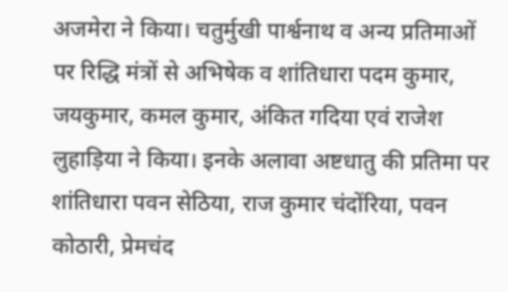अजमेरा ने किया। चतुर्मुखी पार्श्वनाथ व अन्य प्रतिमाओं पर रिद्धि मंत्रों से अभिषेक व शांतिधारा पदम कुमार, जयकुमार, कमल कुमार, अंकित गदिया एवं राजेश लुहाड़िया ने किया। इनके अलावा अष्टधातु की प्रतिमा पर शांतिधारा पवन सेठिया, राज कुमार चंदोंरिया, पवन कोठारी, प्रेमचंद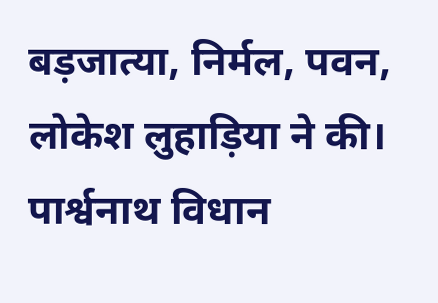बड़जात्या, निर्मल, पवन, लोकेश लुहाड़िया ने की। पार्श्वनाथ विधान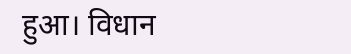हुआ। विधान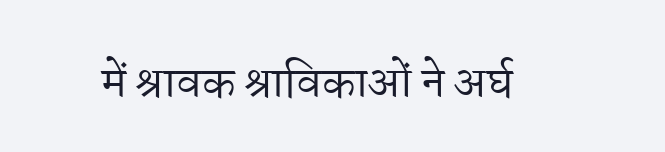में श्रावक श्राविकाओं ने अर्घ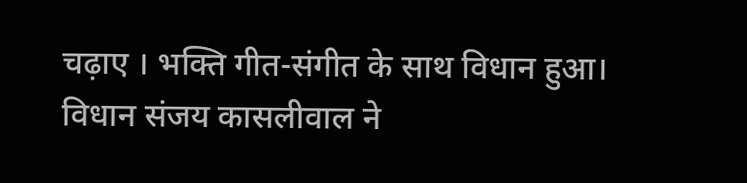चढ़ाए । भक्ति गीत-संगीत के साथ विधान हुआ। विधान संजय कासलीवाल ने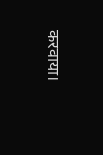करवाया।